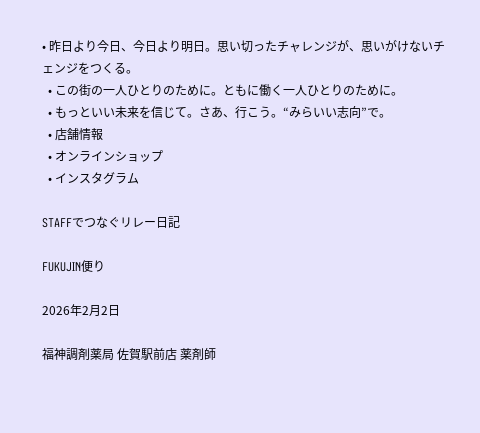• 昨日より今日、今日より明日。思い切ったチャレンジが、思いがけないチェンジをつくる。
  • この街の一人ひとりのために。ともに働く一人ひとりのために。
  • もっといい未来を信じて。さあ、行こう。“みらいい志向”で。
  • 店舗情報
  • オンラインショップ
  • インスタグラム

STAFFでつなぐリレー日記

FUKUJIN便り

2026年2月2日

福神調剤薬局 佐賀駅前店 薬剤師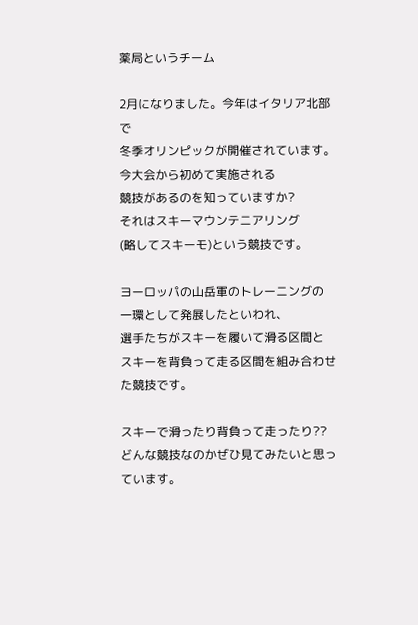薬局というチーム

2月になりました。今年はイタリア北部で
冬季オリンピックが開催されています。
今大会から初めて実施される
競技があるのを知っていますか?
それはスキーマウンテニアリング
(略してスキーモ)という競技です。

ヨーロッパの山岳軍のトレーニングの
一環として発展したといわれ、
選手たちがスキーを履いて滑る区間と
スキーを背負って走る区間を組み合わせた競技です。

スキーで滑ったり背負って走ったり??
どんな競技なのかぜひ見てみたいと思っています。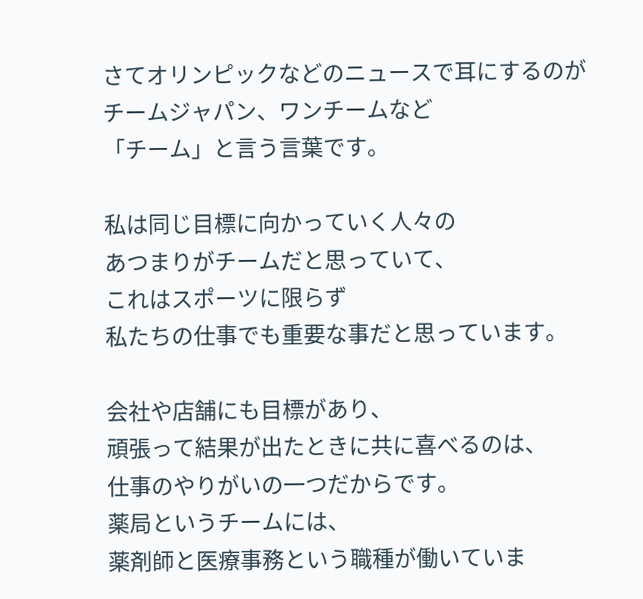さてオリンピックなどのニュースで耳にするのが
チームジャパン、ワンチームなど
「チーム」と言う言葉です。

私は同じ目標に向かっていく人々の
あつまりがチームだと思っていて、
これはスポーツに限らず
私たちの仕事でも重要な事だと思っています。

会社や店舗にも目標があり、
頑張って結果が出たときに共に喜べるのは、
仕事のやりがいの一つだからです。
薬局というチームには、
薬剤師と医療事務という職種が働いていま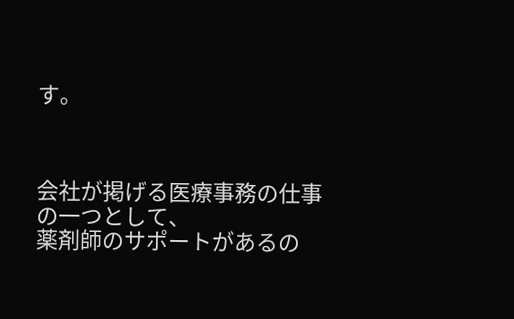す。



会社が掲げる医療事務の仕事の一つとして、
薬剤師のサポートがあるの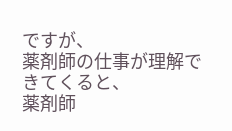ですが、
薬剤師の仕事が理解できてくると、
薬剤師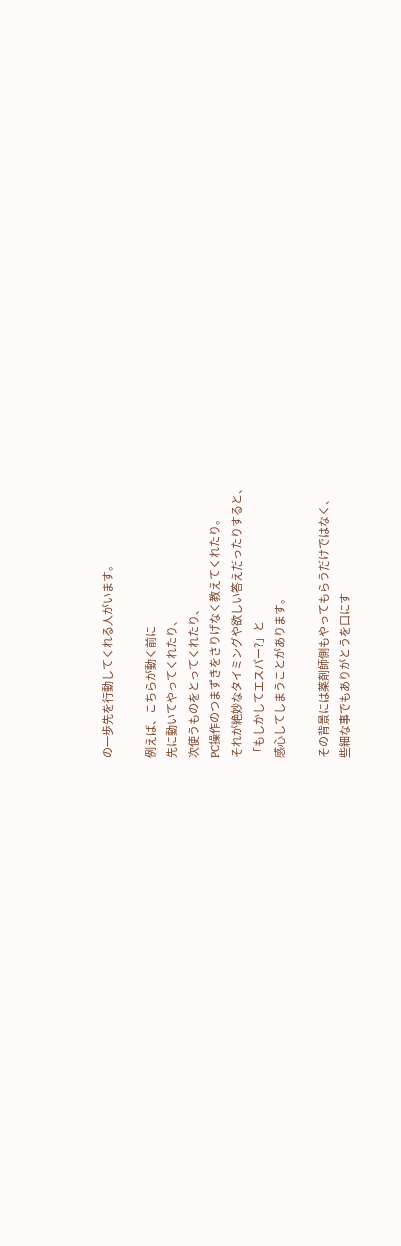の一歩先を行動してくれる人がいます。

例えば、こちらが動く前に
先に動いてやってくれたり、
次使うものをとってくれたり、
PC操作のつまずきをさりげなく教えてくれたり。
それが絶妙なタイミングや欲しい答えだったりすると、
「もしかしてエスパー?」と
感心してしまうことがあります。

その背景には薬剤師側もやってもらうだけではなく、
些細な事でもありがとうを口にす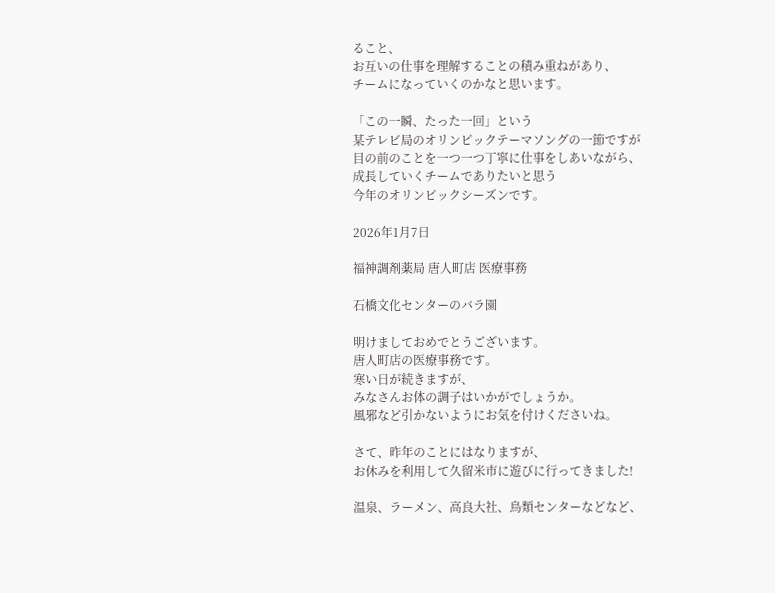ること、
お互いの仕事を理解することの積み重ねがあり、
チームになっていくのかなと思います。

「この一瞬、たった一回」という
某テレビ局のオリンピックテーマソングの一節ですが
目の前のことを一つ一つ丁寧に仕事をしあいながら、
成長していくチームでありたいと思う
今年のオリンピックシーズンです。

2026年1月7日

福神調剤薬局 唐人町店 医療事務

石橋文化センターのバラ園

明けましておめでとうございます。
唐人町店の医療事務です。
寒い日が続きますが、
みなさんお体の調子はいかがでしょうか。
風邪など引かないようにお気を付けくださいね。

さて、昨年のことにはなりますが、
お休みを利用して久留米市に遊びに行ってきました!

温泉、ラーメン、高良大社、鳥類センターなどなど、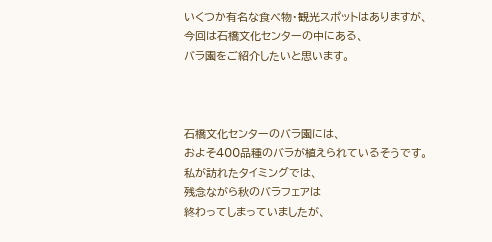いくつか有名な食べ物・観光スポットはありますが、
今回は石橋文化センターの中にある、
バラ園をご紹介したいと思います。



石橋文化センターのバラ園には、
およそ400品種のバラが植えられているそうです。
私が訪れたタイミングでは、
残念ながら秋のバラフェアは
終わってしまっていましたが、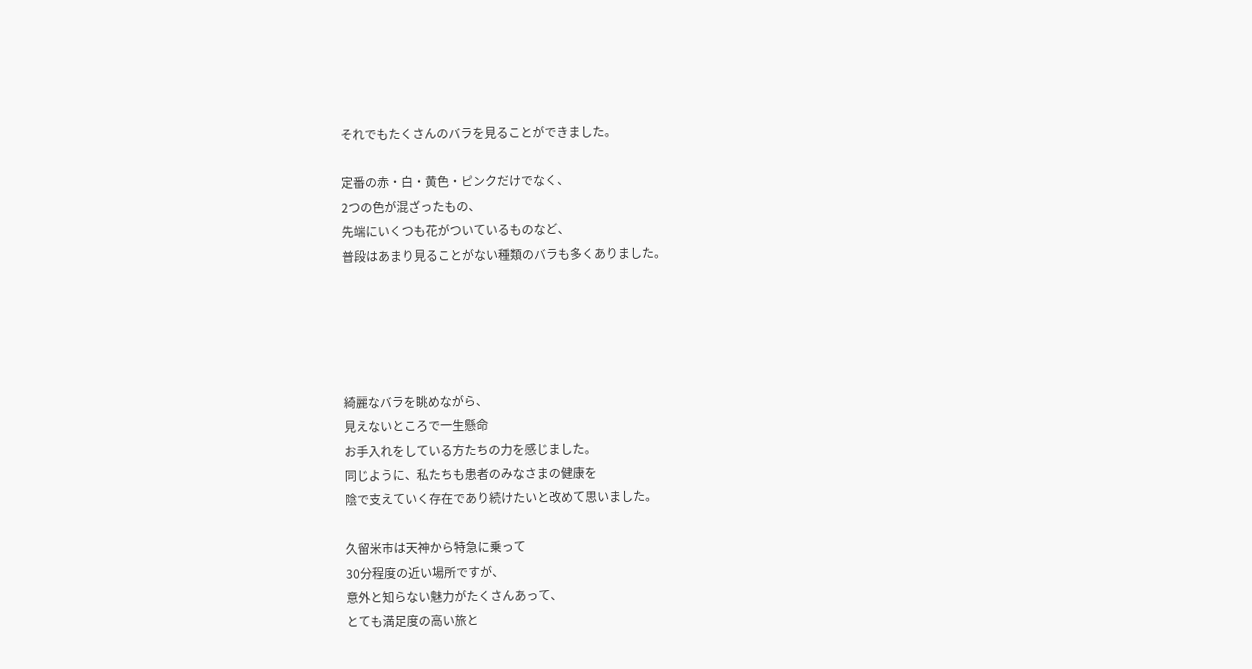それでもたくさんのバラを見ることができました。

定番の赤・白・黄色・ピンクだけでなく、
2つの色が混ざったもの、
先端にいくつも花がついているものなど、
普段はあまり見ることがない種類のバラも多くありました。





綺麗なバラを眺めながら、
見えないところで一生懸命
お手入れをしている方たちの力を感じました。
同じように、私たちも患者のみなさまの健康を
陰で支えていく存在であり続けたいと改めて思いました。

久留米市は天神から特急に乗って
30分程度の近い場所ですが、
意外と知らない魅力がたくさんあって、
とても満足度の高い旅と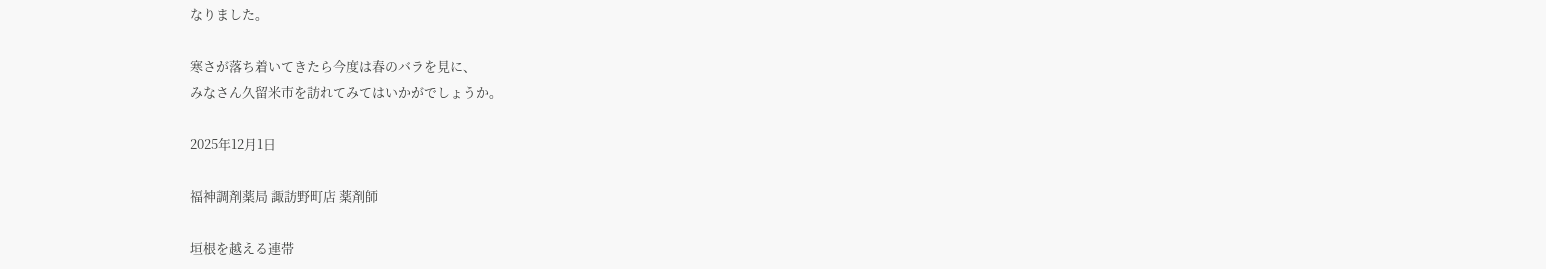なりました。

寒さが落ち着いてきたら今度は春のバラを見に、
みなさん久留米市を訪れてみてはいかがでしょうか。

2025年12月1日

福神調剤薬局 諏訪野町店 薬剤師

垣根を越える連帯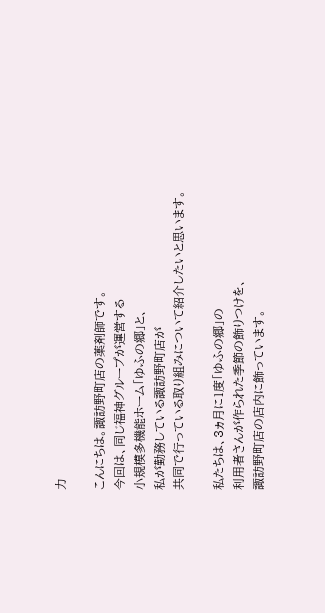力

こんにちは。諏訪野町店の薬剤師です。
今回は、同じ福神グループが運営する
小規模多機能ホーム「ゆふの郷」と、
私が勤務している諏訪野町店が
共同で行っている取り組みについて紹介したいと思います。

私たちは、3ヵ月に1度「ゆふの郷」の
利用者さんが作られた季節の飾りつけを、
諏訪野町店の店内に飾っています。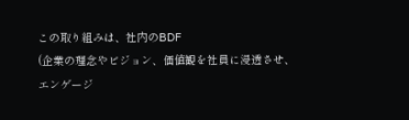この取り組みは、社内のBDF
(企業の理念やビジョン、価値観を社員に浸透させ、
エンゲージ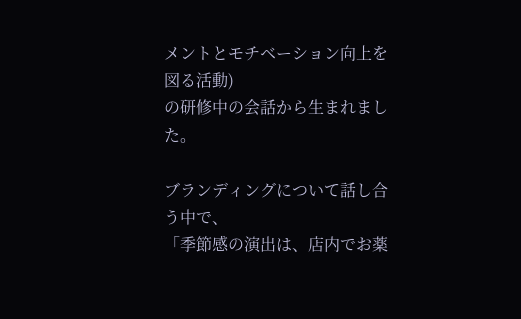メントとモチベーション向上を図る活動)
の研修中の会話から生まれました。

ブランディングについて話し合う中で、
「季節感の演出は、店内でお薬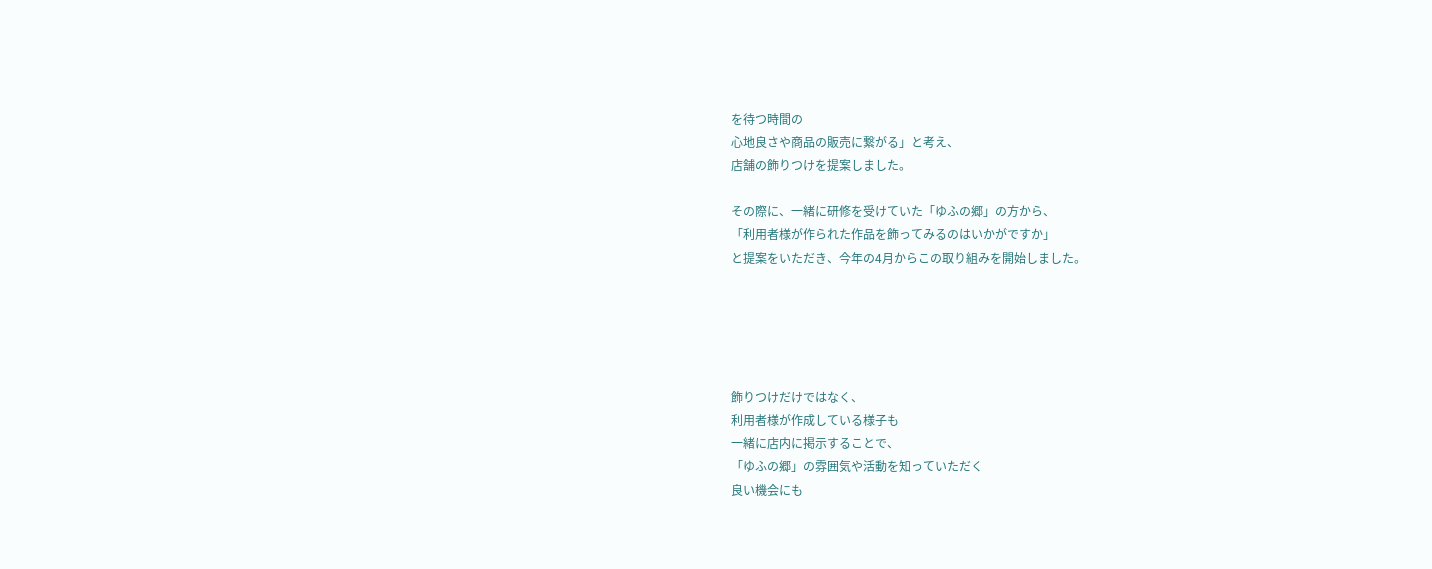を待つ時間の
心地良さや商品の販売に繋がる」と考え、
店舗の飾りつけを提案しました。

その際に、一緒に研修を受けていた「ゆふの郷」の方から、
「利用者様が作られた作品を飾ってみるのはいかがですか」
と提案をいただき、今年の4月からこの取り組みを開始しました。





飾りつけだけではなく、
利用者様が作成している様子も
一緒に店内に掲示することで、
「ゆふの郷」の雰囲気や活動を知っていただく
良い機会にも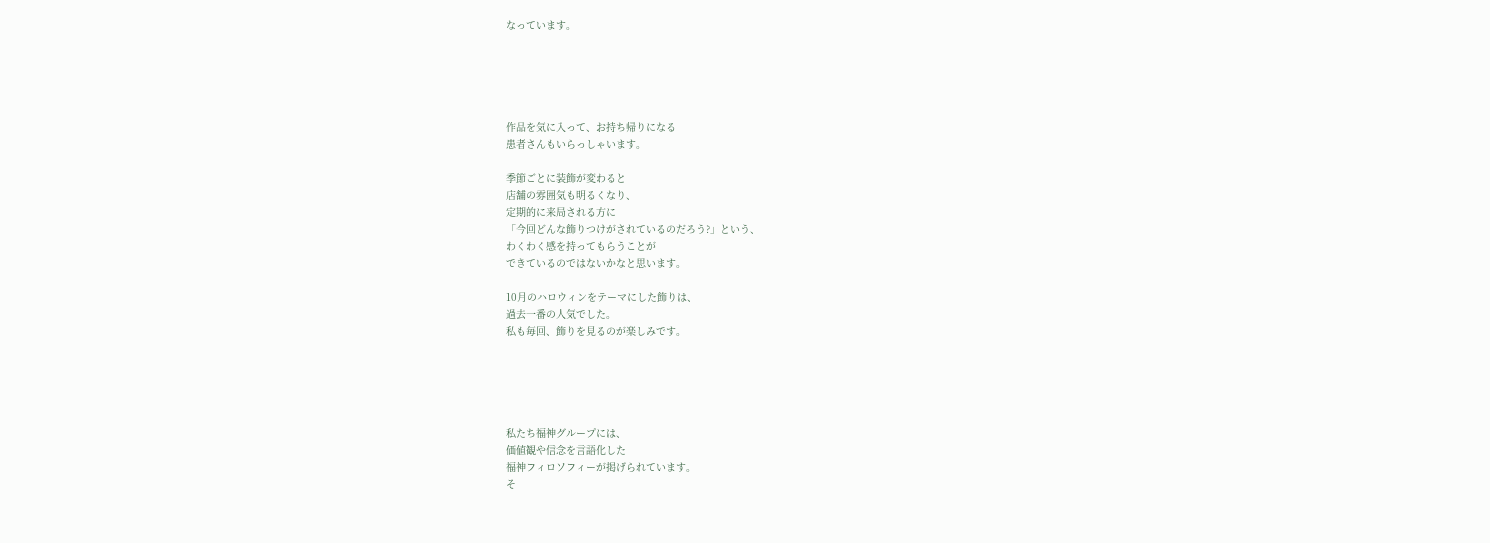なっています。





作品を気に入って、お持ち帰りになる
患者さんもいらっしゃいます。

季節ごとに装飾が変わると
店舗の雰囲気も明るくなり、
定期的に来局される方に
「今回どんな飾りつけがされているのだろう?」という、
わくわく感を持ってもらうことが
できているのではないかなと思います。

10月のハロウィンをテーマにした飾りは、
過去一番の人気でした。
私も毎回、飾りを見るのが楽しみです。





私たち福神グループには、
価値観や信念を言語化した
福神フィロソフィーが掲げられています。
そ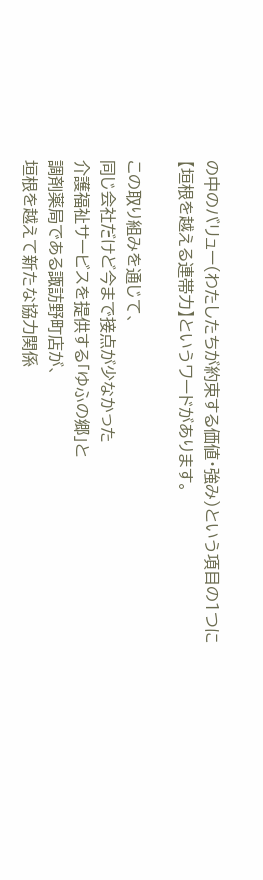の中のバリュー(わたしたちが約束する価値・強み)という項目の1つに
【垣根を越える連帯力】というワードがあります。

この取り組みを通じて、
同じ会社だけど今まで接点が少なかった
介護福祉サービスを提供する「ゆふの郷」と
調剤薬局である諏訪野町店が、
垣根を越えて新たな協力関係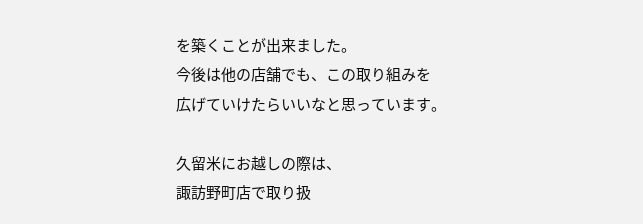を築くことが出来ました。
今後は他の店舗でも、この取り組みを
広げていけたらいいなと思っています。

久留米にお越しの際は、
諏訪野町店で取り扱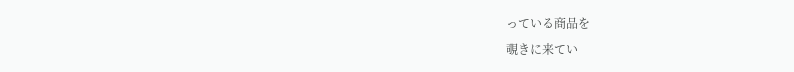っている商品を
覗きに来てい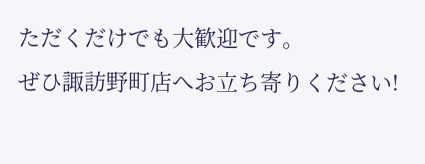ただくだけでも大歓迎です。
ぜひ諏訪野町店へお立ち寄りください!